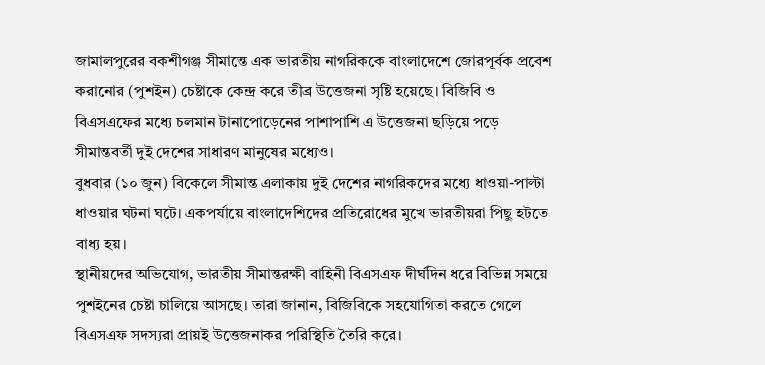জামালপুরের বকশীগঞ্জ সীমান্তে এক ভারতীয় নাগরিককে বাংলাদেশে জোরপূর্বক প্রবেশ করানোর (পুশইন) চেষ্টাকে কেন্দ্র করে তীব্র উত্তেজনা সৃষ্টি হয়েছে। বিজিবি ও বিএসএফের মধ্যে চলমান টানাপোড়েনের পাশাপাশি এ উত্তেজনা ছড়িয়ে পড়ে সীমান্তবর্তী দুই দেশের সাধারণ মানুষের মধ্যেও।
বুধবার (১০ জুন) বিকেলে সীমান্ত এলাকায় দুই দেশের নাগরিকদের মধ্যে ধাওয়া-পাল্টা ধাওয়ার ঘটনা ঘটে। একপর্যায়ে বাংলাদেশিদের প্রতিরোধের মুখে ভারতীয়রা পিছু হটতে বাধ্য হয়।
স্থানীয়দের অভিযোগ, ভারতীয় সীমান্তরক্ষী বাহিনী বিএসএফ দীর্ঘদিন ধরে বিভিন্ন সময়ে পুশইনের চেষ্টা চালিয়ে আসছে। তারা জানান, বিজিবিকে সহযোগিতা করতে গেলে বিএসএফ সদস্যরা প্রায়ই উত্তেজনাকর পরিস্থিতি তৈরি করে।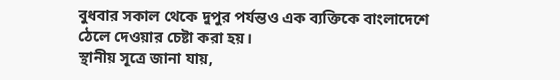বুধবার সকাল থেকে দুপুর পর্যন্তও এক ব্যক্তিকে বাংলাদেশে ঠেলে দেওয়ার চেষ্টা করা হয়।
স্থানীয় সূত্রে জানা যায়,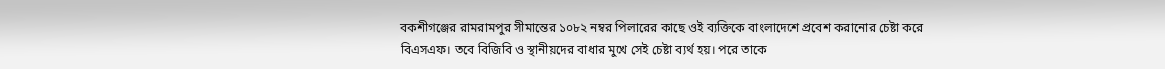বকশীগঞ্জের রামরামপুর সীমান্তের ১০৮২ নম্বর পিলারের কাছে ওই ব্যক্তিকে বাংলাদেশে প্রবেশ করানোর চেষ্টা করে বিএসএফ। তবে বিজিবি ও স্থানীয়দের বাধার মুখে সেই চেষ্টা ব্যর্থ হয়। পরে তাকে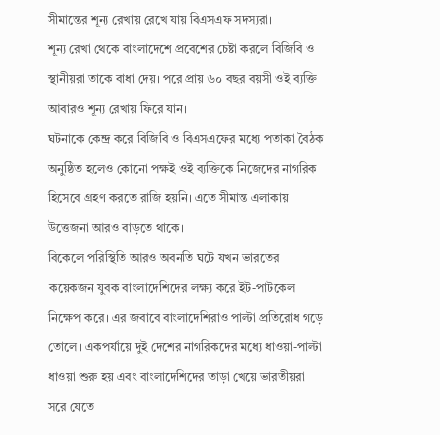সীমান্তের শূন্য রেখায় রেখে যায় বিএসএফ সদস্যরা।
শূন্য রেখা থেকে বাংলাদেশে প্রবেশের চেষ্টা করলে বিজিবি ও স্থানীয়রা তাকে বাধা দেয়। পরে প্রায় ৬০ বছর বয়সী ওই ব্যক্তি আবারও শূন্য রেখায় ফিরে যান।
ঘটনাকে কেন্দ্র করে বিজিবি ও বিএসএফের মধ্যে পতাকা বৈঠক অনুষ্ঠিত হলেও কোনো পক্ষই ওই ব্যক্তিকে নিজেদের নাগরিক হিসেবে গ্রহণ করতে রাজি হয়নি। এতে সীমান্ত এলাকায় উত্তেজনা আরও বাড়তে থাকে।
বিকেলে পরিস্থিতি আরও অবনতি ঘটে যখন ভারতের কয়েকজন যুবক বাংলাদেশিদের লক্ষ্য করে ইট-পাটকেল নিক্ষেপ করে। এর জবাবে বাংলাদেশিরাও পাল্টা প্রতিরোধ গড়ে তোলে। একপর্যায়ে দুই দেশের নাগরিকদের মধ্যে ধাওয়া-পাল্টা ধাওয়া শুরু হয় এবং বাংলাদেশিদের তাড়া খেয়ে ভারতীয়রা সরে যেতে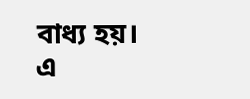বাধ্য হয়।
এ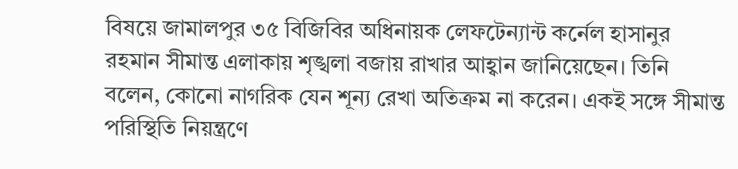বিষয়ে জামালপুর ৩৫ বিজিবির অধিনায়ক লেফটেন্যান্ট কর্নেল হাসানুর রহমান সীমান্ত এলাকায় শৃঙ্খলা বজায় রাখার আহ্বান জানিয়েছেন। তিনি বলেন, কোনো নাগরিক যেন শূন্য রেখা অতিক্রম না করেন। একই সঙ্গে সীমান্ত পরিস্থিতি নিয়ন্ত্রণে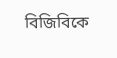বিজিবিকে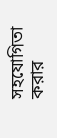সহযোগিতা করার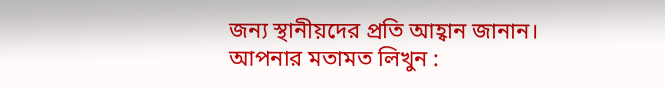জন্য স্থানীয়দের প্রতি আহ্বান জানান।
আপনার মতামত লিখুন :